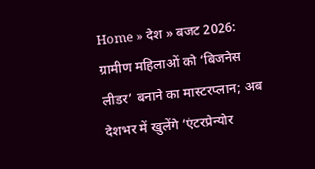Home » देश » बजट 2026: ग्रामीण महिलाओं को ‘बिजनेस लीडर’ बनाने का मास्टरप्लान; अब देशभर में खुलेंगे ‘एंटरप्रेन्योर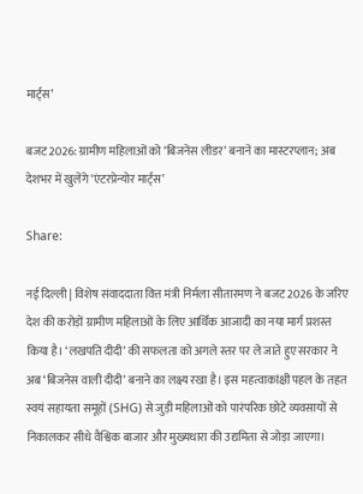मार्ट्स’

बजट 2026: ग्रामीण महिलाओं को ‘बिजनेस लीडर’ बनाने का मास्टरप्लान; अब देशभर में खुलेंगे ‘एंटरप्रेन्योर मार्ट्स’

Share:

नई दिल्ली | विशेष संवाददाता वित्त मंत्री निर्मला सीतारमण ने बजट 2026 के जरिए देश की करोड़ों ग्रामीण महिलाओं के लिए आर्थिक आजादी का नया मार्ग प्रशस्त किया है। ‘लखपति दीदी’ की सफलता को अगले स्तर पर ले जाते हुए सरकार ने अब ‘बिजनेस वाली दीदी’ बनाने का लक्ष्य रखा है। इस महत्वाकांक्षी पहल के तहत स्वयं सहायता समूहों (SHG) से जुड़ी महिलाओं को पारंपरिक छोटे व्यवसायों से निकालकर सीधे वैश्विक बाजार और मुख्यधारा की उद्यमिता से जोड़ा जाएगा।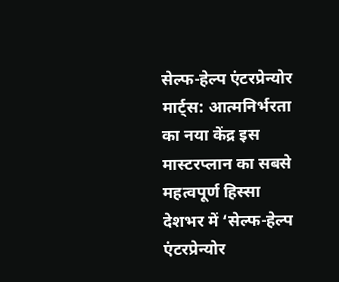सेल्फ-हेल्प एंटरप्रेन्योर मार्ट्स: आत्मनिर्भरता का नया केंद्र इस मास्टरप्लान का सबसे महत्वपूर्ण हिस्सा देशभर में ‘सेल्फ-हेल्प एंटरप्रेन्योर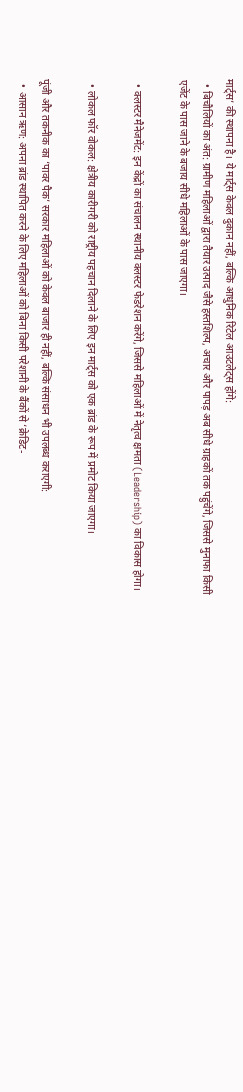मार्ट्स’ की स्थापना है। ये मार्ट्स केवल दुकान नहीं, बल्कि आधुनिक रिटेल आउटलेट्स होंगे:
  • बिचौलियों का अंत: ग्रामीण महिलाओं द्वारा तैयार उत्पाद जैसे हस्तशिल्प, अचार और पापड़ अब सीधे ग्राहकों तक पहुंचेंगे, जिससे मुनाफा किसी एजेंट के पास जाने के बजाय सीधे महिलाओं के पास जाएगा।

  • क्लस्टर मैनेजमेंट: इन केंद्रों का संचालन स्थानीय क्लस्टर फेडरेशन करेंगे, जिससे महिलाओं में नेतृत्व क्षमता (Leadership) का विकास होगा।

  • लोकल फॉर वोकल: क्षेत्रीय कारीगरी को राष्ट्रीय पहचान दिलाने के लिए इन मार्ट्स को एक ब्रांड के रूप में प्रमोट किया जाएगा।

पूंजी और तकनीक का ‘पावर पैक’ सरकार महिलाओं को केवल बाजार ही नहीं, बल्कि संसाधन भी उपलब्ध कराएगी:
  • आसान ऋण: अपना ब्रांड स्थापित करने के लिए महिलाओं को बिना किसी परेशानी के बैंकों से ‘क्रेडिट-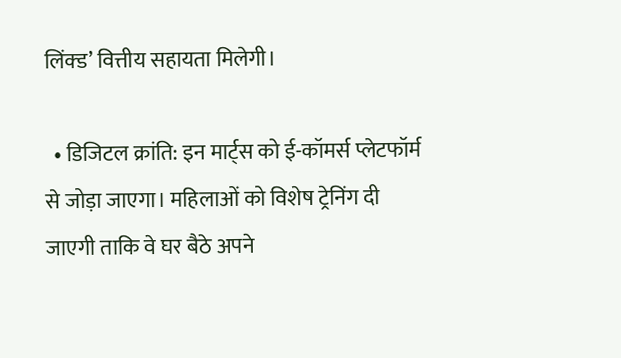लिंक्ड’ वित्तीय सहायता मिलेगी।

  • डिजिटल क्रांति: इन मार्ट्स को ई-कॉमर्स प्लेटफॉर्म से जोड़ा जाएगा। महिलाओं को विशेष ट्रेनिंग दी जाएगी ताकि वे घर बैठे अपने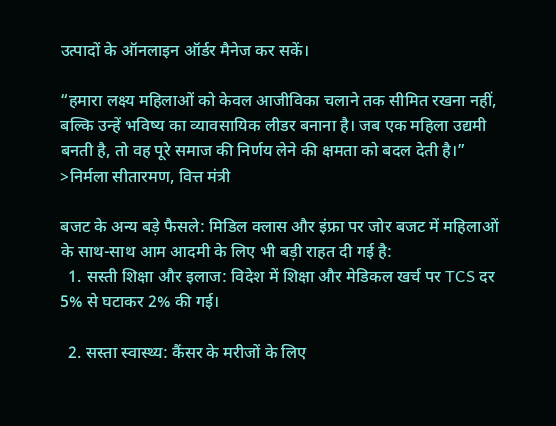उत्पादों के ऑनलाइन ऑर्डर मैनेज कर सकें।

“हमारा लक्ष्य महिलाओं को केवल आजीविका चलाने तक सीमित रखना नहीं, बल्कि उन्हें भविष्य का व्यावसायिक लीडर बनाना है। जब एक महिला उद्यमी बनती है, तो वह पूरे समाज की निर्णय लेने की क्षमता को बदल देती है।” >निर्मला सीतारमण, वित्त मंत्री

बजट के अन्य बड़े फैसले: मिडिल क्लास और इंफ्रा पर जोर बजट में महिलाओं के साथ-साथ आम आदमी के लिए भी बड़ी राहत दी गई है:
  1. सस्ती शिक्षा और इलाज: विदेश में शिक्षा और मेडिकल खर्च पर TCS दर 5% से घटाकर 2% की गई।

  2. सस्ता स्वास्थ्य: कैंसर के मरीजों के लिए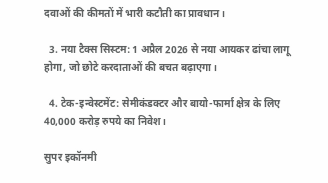दवाओं की कीमतों में भारी कटौती का प्रावधान।

  3. नया टैक्स सिस्टम: 1 अप्रैल 2026 से नया आयकर ढांचा लागू होगा, जो छोटे करदाताओं की बचत बढ़ाएगा।

  4. टेक-इन्वेस्टमेंट: सेमीकंडक्टर और बायो-फार्मा क्षेत्र के लिए 40,000 करोड़ रुपये का निवेश।

सुपर इकॉनमी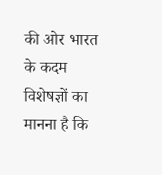की ओर भारत के कदम विशेषज्ञों का मानना है कि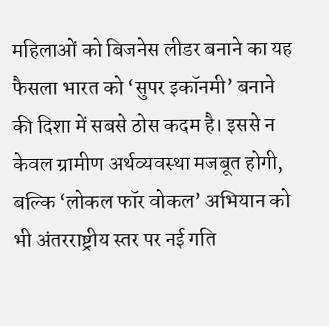महिलाओं को बिजनेस लीडर बनाने का यह फैसला भारत को ‘सुपर इकॉनमी’ बनाने की दिशा में सबसे ठोस कदम है। इससे न केवल ग्रामीण अर्थव्यवस्था मजबूत होगी, बल्कि ‘लोकल फॉर वोकल’ अभियान को भी अंतरराष्ट्रीय स्तर पर नई गति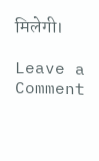मिलेगी।

Leave a Comment